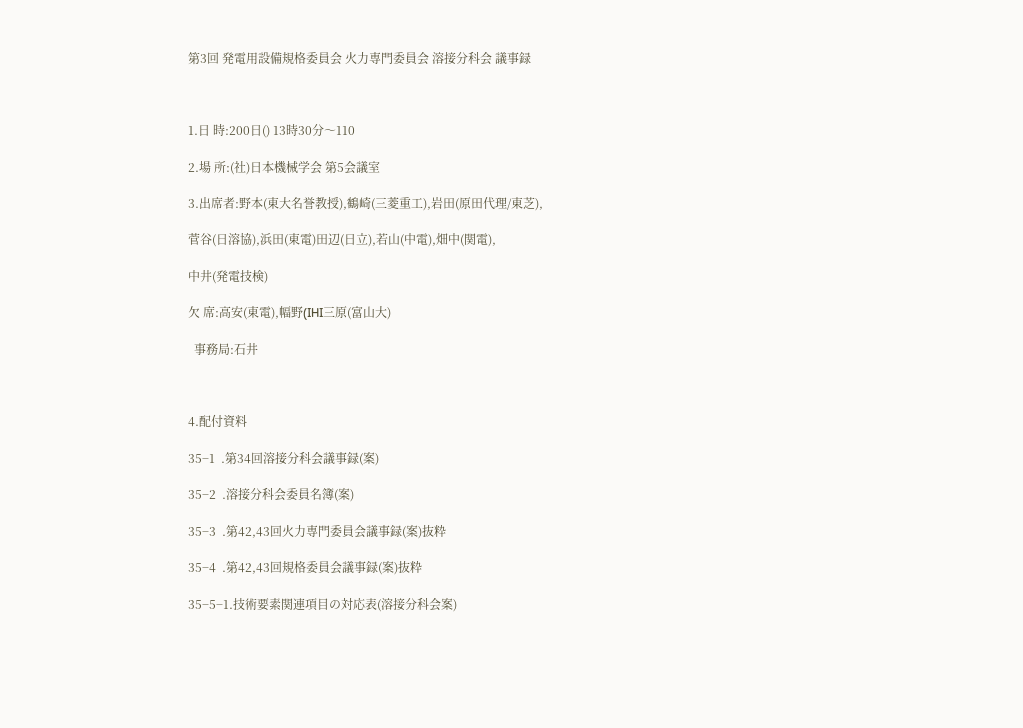第3回 発電用設備規格委員会 火力専門委員会 溶接分科会 議事録



1.日 時:200日() 13時30分〜110

2.場 所:(社)日本機械学会 第5会議室

3.出席者:野本(東大名誉教授),鶴崎(三菱重工),岩田(原田代理/東芝),

菅谷(日溶協),浜田(東電)田辺(日立),若山(中電),畑中(関電),

中井(発電技検)

欠 席:高安(東電),幅野(IHI三原(富山大)

  事務局:石井



4.配付資料

35−1  .第34回溶接分科会議事録(案)

35−2  .溶接分科会委員名簿(案)

35−3  .第42,43回火力専門委員会議事録(案)抜粋

35−4  .第42,43回規格委員会議事録(案)抜粋

35−5−1.技術要素関連項目の対応表(溶接分科会案)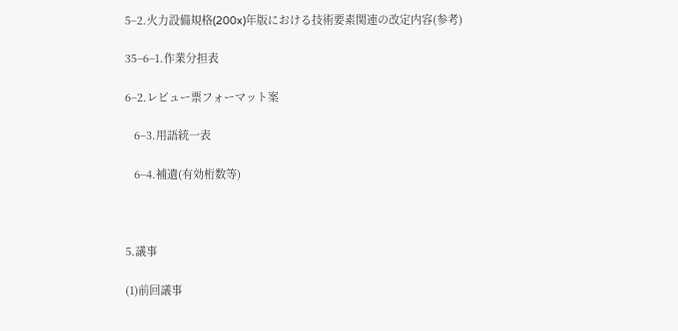5−2.火力設備規格(200x)年版における技術要素関連の改定内容(参考)

35−6−1.作業分担表

6−2.レビュー票フォーマット案

   6−3.用語統一表

   6−4.補遺(有効桁数等)



5.議事

(1)前回議事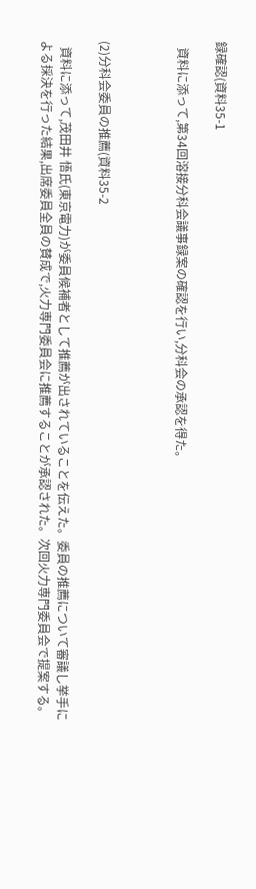録確認(資料35-1

  資料に添って,第34回溶接分科会議事録案の確認を行い,分科会の承認を得た。



(2)分科会委員の推薦(資料35-2

  資料に添って,茂田井 悟氏(東京電力)が委員候補者として推薦が出されていることを伝えた。委員の推薦について審議し挙手による採決を行った結果,出席委員全員の賛成で,火力専門委員会に推薦することが承認された。次回火力専門委員会で提案する。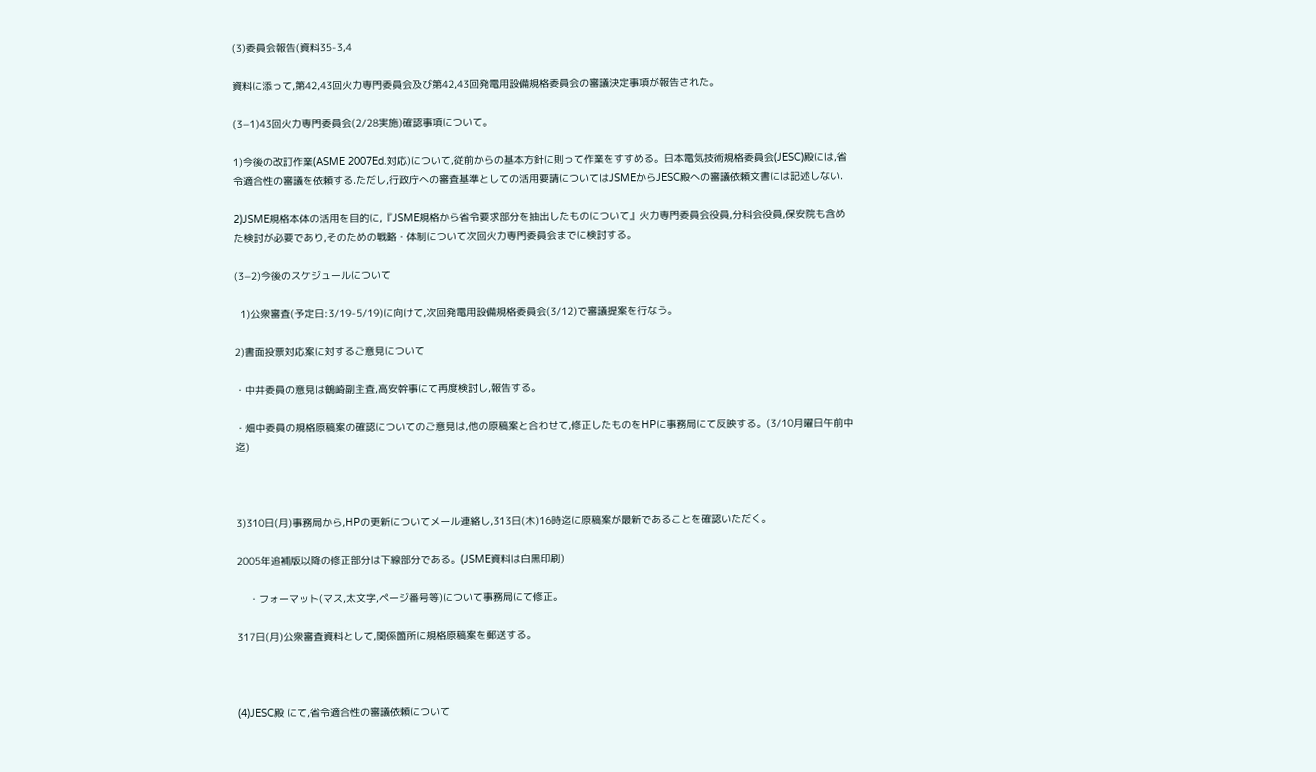(3)委員会報告(資料35-3,4

資料に添って,第42,43回火力専門委員会及び第42,43回発電用設備規格委員会の審議決定事項が報告された。

(3−1)43回火力専門委員会(2/28実施)確認事項について。

1)今後の改訂作業(ASME 2007Ed.対応)について,従前からの基本方針に則って作業をすすめる。日本電気技術規格委員会(JESC)殿には,省令適合性の審議を依頼する.ただし,行政庁への審査基準としての活用要請についてはJSMEからJESC殿への審議依頼文書には記述しない.

2)JSME規格本体の活用を目的に,『JSME規格から省令要求部分を抽出したものについて』火力専門委員会役員,分科会役員,保安院も含めた検討が必要であり,そのための戦略・体制について次回火力専門委員会までに検討する。

(3−2)今後のスケジュールについて

  1)公衆審査(予定日:3/19-5/19)に向けて,次回発電用設備規格委員会(3/12)で審議提案を行なう。

2)書面投票対応案に対するご意見について

・中井委員の意見は鶴崎副主査,高安幹事にて再度検討し,報告する。

・畑中委員の規格原稿案の確認についてのご意見は,他の原稿案と合わせて,修正したものをHPに事務局にて反映する。(3/10月曜日午前中迄)



3)310日(月)事務局から,HPの更新についてメール連絡し,313日(木)16時迄に原稿案が最新であることを確認いただく。

2005年追補版以降の修正部分は下線部分である。(JSME資料は白黒印刷)

    ・フォーマット(マス,太文字,ページ番号等)について事務局にて修正。

317日(月)公衆審査資料として,関係箇所に規格原稿案を郵送する。



(4)JESC殿 にて,省令適合性の審議依頼について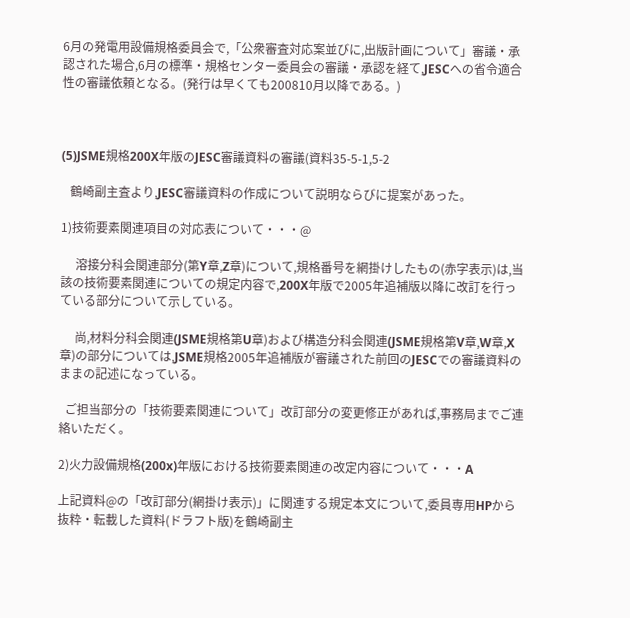6月の発電用設備規格委員会で,「公衆審査対応案並びに,出版計画について」審議・承認された場合,6月の標準・規格センター委員会の審議・承認を経て,JESCへの省令適合性の審議依頼となる。(発行は早くても200810月以降である。)



(5)JSME規格200X年版のJESC審議資料の審議(資料35-5-1,5-2

   鶴崎副主査より,JESC審議資料の作成について説明ならびに提案があった。

1)技術要素関連項目の対応表について・・・@

     溶接分科会関連部分(第Y章,Z章)について,規格番号を網掛けしたもの(赤字表示)は,当該の技術要素関連についての規定内容で,200X年版で2005年追補版以降に改訂を行っている部分について示している。

     尚,材料分科会関連(JSME規格第U章)および構造分科会関連(JSME規格第V章,W章,X章)の部分については,JSME規格2005年追補版が審議された前回のJESCでの審議資料のままの記述になっている。

  ご担当部分の「技術要素関連について」改訂部分の変更修正があれば,事務局までご連絡いただく。

2)火力設備規格(200x)年版における技術要素関連の改定内容について・・・A

上記資料@の「改訂部分(網掛け表示)」に関連する規定本文について,委員専用HPから抜粋・転載した資料(ドラフト版)を鶴崎副主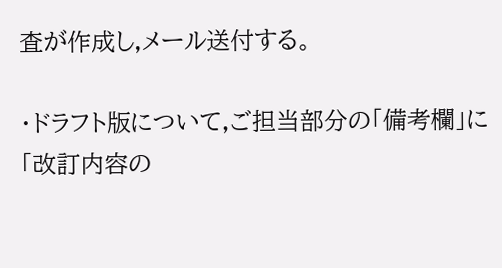査が作成し,メール送付する。

・ドラフト版について,ご担当部分の「備考欄」に「改訂内容の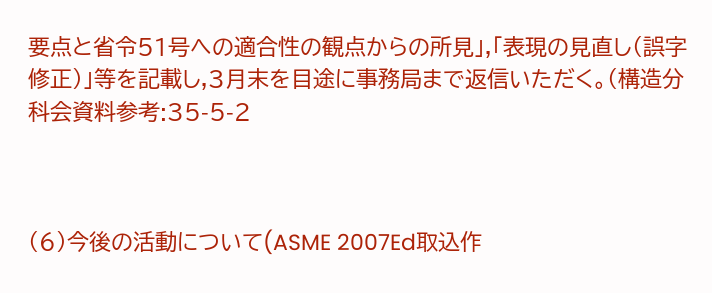要点と省令51号への適合性の観点からの所見」,「表現の見直し(誤字修正)」等を記載し,3月末を目途に事務局まで返信いただく。(構造分科会資料参考:35-5-2



(6)今後の活動について(ASME 2007Ed取込作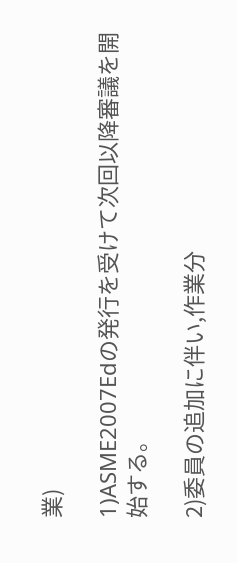業)

1)ASME2007Edの発行を受けて次回以降審議を開始する。

2)委員の追加に伴い,作業分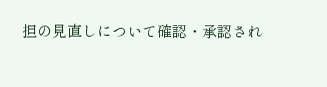担の見直しについて確認・承認され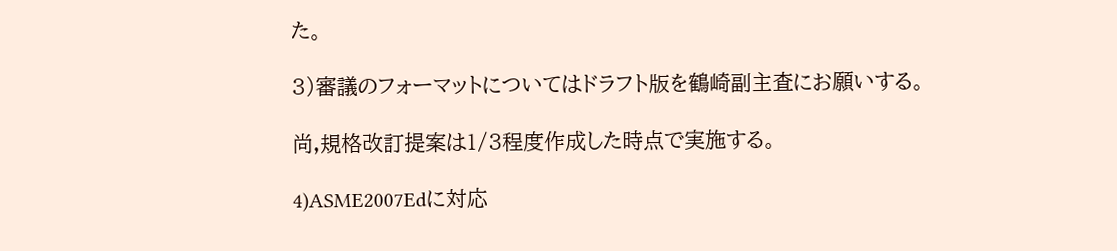た。

3)審議のフォーマットについてはドラフト版を鶴崎副主査にお願いする。

尚,規格改訂提案は1/3程度作成した時点で実施する。

4)ASME2007Edに対応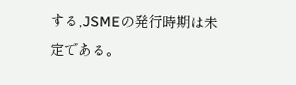する,JSMEの発行時期は未定である。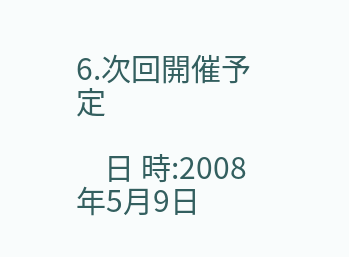6.次回開催予定

    日 時:2008年5月9日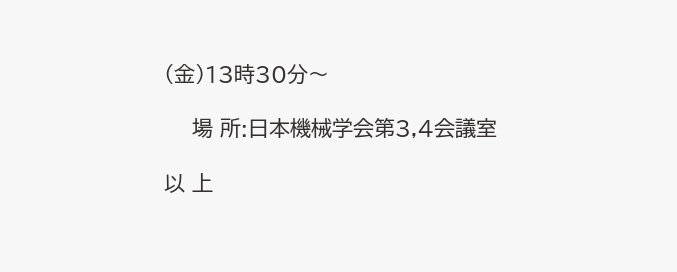(金)13時30分〜

    場 所:日本機械学会第3,4会議室

以 上